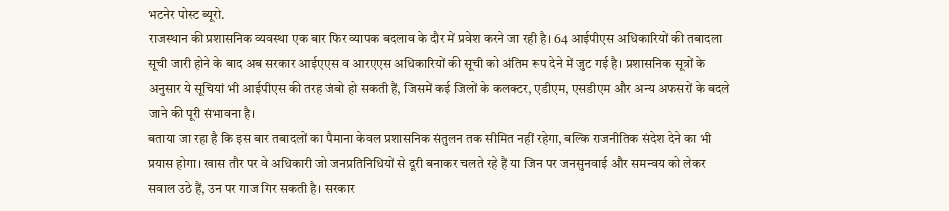भटनेर पोस्ट ब्यूरो.
राजस्थान की प्रशासनिक व्यवस्था एक बार फिर व्यापक बदलाव के दौर में प्रवेश करने जा रही है। 64 आईपीएस अधिकारियों की तबादला सूची जारी होने के बाद अब सरकार आईएएस व आरएएस अधिकारियों की सूची को अंतिम रूप देने में जुट गई है। प्रशासनिक सूत्रों के अनुसार ये सूचियां भी आईपीएस की तरह जंबो हो सकती हैं, जिसमें कई जिलों के कलक्टर, एडीएम, एसडीएम और अन्य अफसरों के बदले जाने की पूरी संभावना है।
बताया जा रहा है कि इस बार तबादलों का पैमाना केवल प्रशासनिक संतुलन तक सीमित नहीं रहेगा, बल्कि राजनीतिक संदेश देने का भी प्रयास होगा। खास तौर पर वे अधिकारी जो जनप्रतिनिधियों से दूरी बनाकर चलते रहे हैं या जिन पर जनसुनवाई और समन्वय को लेकर सवाल उठे हैं, उन पर गाज गिर सकती है। सरकार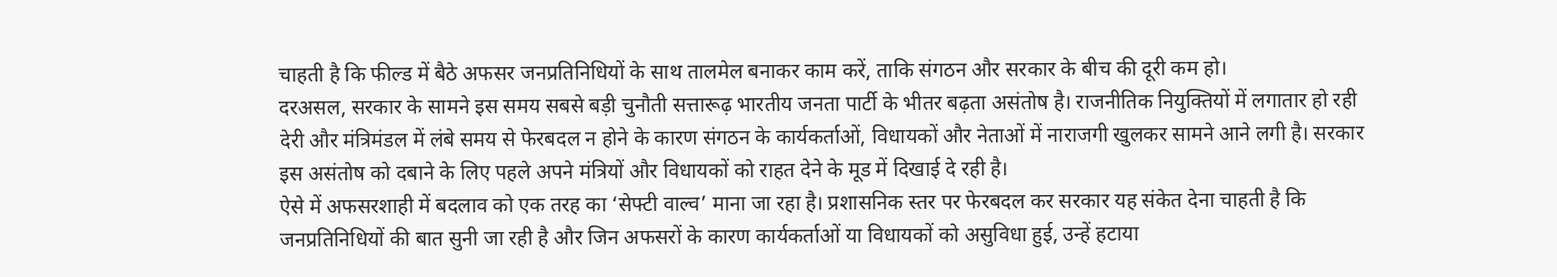चाहती है कि फील्ड में बैठे अफसर जनप्रतिनिधियों के साथ तालमेल बनाकर काम करें, ताकि संगठन और सरकार के बीच की दूरी कम हो।
दरअसल, सरकार के सामने इस समय सबसे बड़ी चुनौती सत्तारूढ़ भारतीय जनता पार्टी के भीतर बढ़ता असंतोष है। राजनीतिक नियुक्तियों में लगातार हो रही देरी और मंत्रिमंडल में लंबे समय से फेरबदल न होने के कारण संगठन के कार्यकर्ताओं, विधायकों और नेताओं में नाराजगी खुलकर सामने आने लगी है। सरकार इस असंतोष को दबाने के लिए पहले अपने मंत्रियों और विधायकों को राहत देने के मूड में दिखाई दे रही है।
ऐसे में अफसरशाही में बदलाव को एक तरह का ‘सेफ्टी वाल्व’ माना जा रहा है। प्रशासनिक स्तर पर फेरबदल कर सरकार यह संकेत देना चाहती है कि जनप्रतिनिधियों की बात सुनी जा रही है और जिन अफसरों के कारण कार्यकर्ताओं या विधायकों को असुविधा हुई, उन्हें हटाया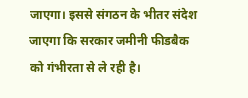जाएगा। इससे संगठन के भीतर संदेश जाएगा कि सरकार जमीनी फीडबैक को गंभीरता से ले रही है।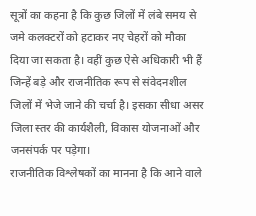सूत्रों का कहना है कि कुछ जिलों में लंबे समय से जमे कलक्टरों को हटाकर नए चेहरों को मौका दिया जा सकता है। वहीं कुछ ऐसे अधिकारी भी हैं जिन्हें बड़े और राजनीतिक रूप से संवेदनशील जिलों में भेजे जाने की चर्चा है। इसका सीधा असर जिला स्तर की कार्यशैली, विकास योजनाओं और जनसंपर्क पर पड़ेगा।
राजनीतिक विश्लेषकों का मानना है कि आने वाले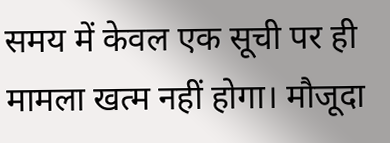समय में केवल एक सूची पर ही मामला खत्म नहीं होगा। मौजूदा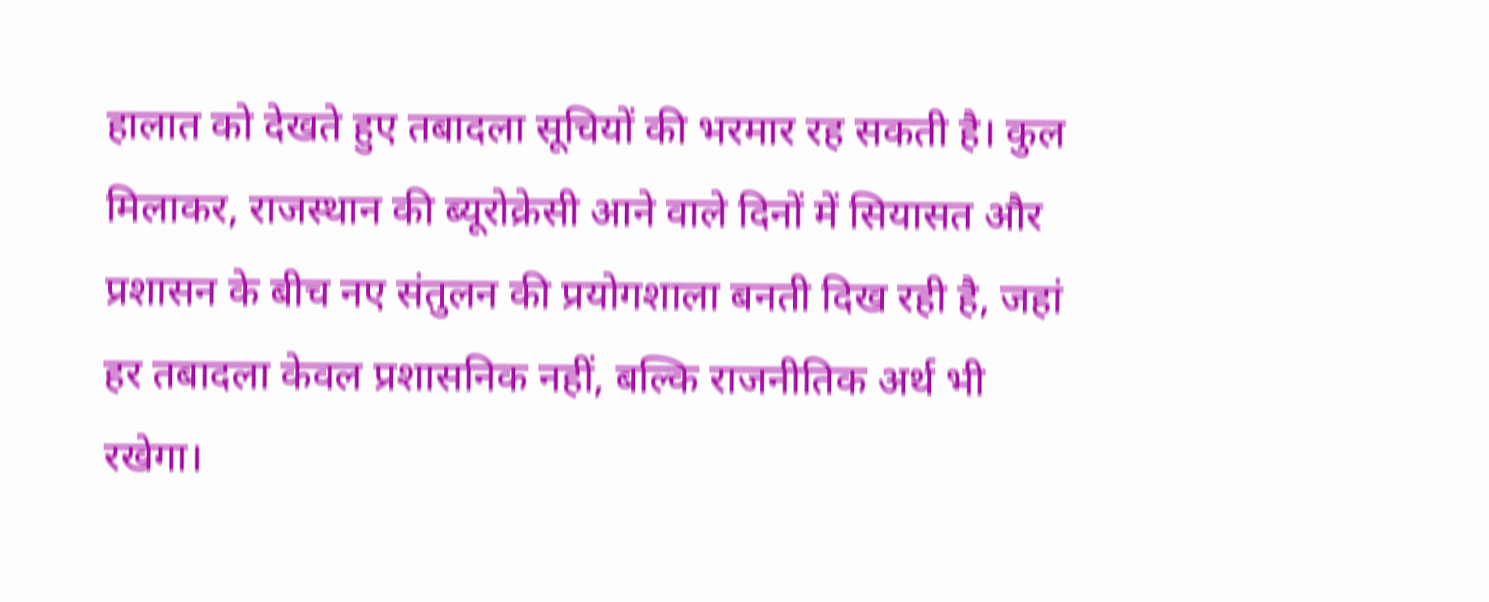हालात को देखते हुए तबादला सूचियों की भरमार रह सकती है। कुल मिलाकर, राजस्थान की ब्यूरोक्रेसी आने वाले दिनों में सियासत और प्रशासन के बीच नए संतुलन की प्रयोगशाला बनती दिख रही है, जहां हर तबादला केवल प्रशासनिक नहीं, बल्कि राजनीतिक अर्थ भी रखेगा।